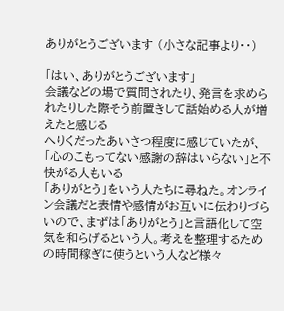ありがとうございます (小さな記事より・・)

「はい、ありがとうございます」
会議などの場で質問されたり、発言を求められたりした際そう前置きして話始める人が増えたと感じる
へりくだったあいさつ程度に感じていたが、「心のこもってない感謝の辞はいらない」と不快がる人もいる
「ありがとう」をいう人たちに尋ねた。オンライン会議だと表情や感情がお互いに伝わりづらいので、まずは「ありがとう」と言語化して空気を和らげるという人。考えを整理するための時間稼ぎに使うという人など様々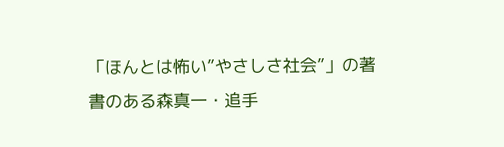「ほんとは怖い”やさしさ社会”」の著書のある森真一・追手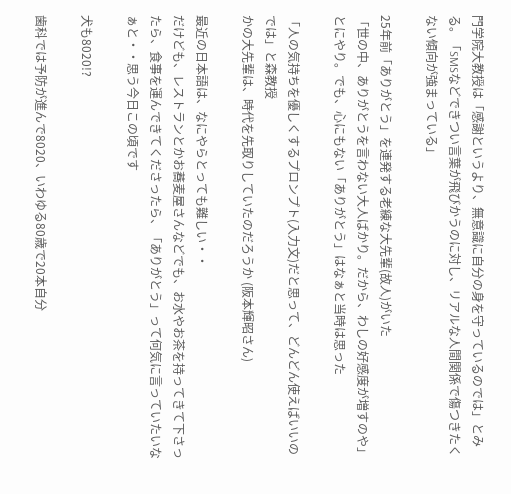門学院大教授は「感謝というより、無意識に自分の身を守っているのでは」とみる。「SMSなどできつい言葉が飛びかうのに対し、リアルな人間関係で傷つきたくない傾向が強まっている」

25年前「ありがとう」を連発する老練な大先輩(故人)がいた
「世の中、ありがとうを言わない大人ばかり。だから、わしの好感度が増すのや」とにやり。でも、心にもない「ありがとう」はなぁと当時は思った

「人の気持ちを優しくするプロンプト(入力文)だと思って、どんどん使えばいいのでは」と森教授
かの大先輩は、時代を先取りしていたのだろうか (阪本輝昭さん)

最近の日本語は、なにやらとっても難しい・・
だけども、レストランとかお蕎麦屋さんなどでも、お水やお茶を持ってきて下さったら、食事を運んできてくださったら、「ありがとう」って何気に言っていたいなぁと・・思う今日この頃です

犬も8020!?

歯科では予防が進んで8020、いわゆる80歳で20本自分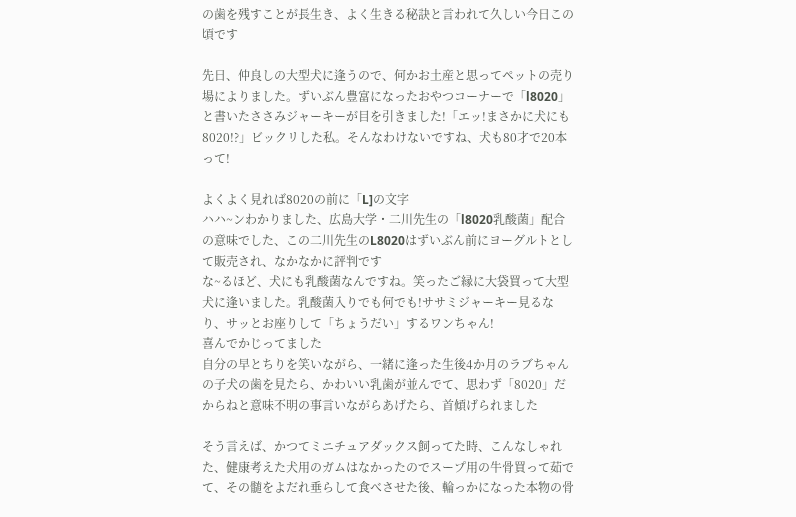の歯を残すことが長生き、よく生きる秘訣と言われて久しい今日この頃です

先日、仲良しの大型犬に逢うので、何かお土産と思ってペットの売り場によりました。ずいぶん豊富になったおやつコーナーで「l8020」と書いたささみジャーキーが目を引きました!「エッ!まさかに犬にも8020!?」ビックリした私。そんなわけないですね、犬も80才で20本って!

よくよく見れば8020の前に「L]の文字
ハハ~ンわかりました、広島大学・二川先生の「l8020乳酸菌」配合の意味でした、この二川先生のL8020はずいぶん前にヨーグルトとして販売され、なかなかに評判です
な~るほど、犬にも乳酸菌なんですね。笑ったご縁に大袋買って大型犬に逢いました。乳酸菌入りでも何でも!ササミジャーキー見るなり、サッとお座りして「ちょうだい」するワンちゃん!
喜んでかじってました
自分の早とちりを笑いながら、一緒に逢った生後4か月のラブちゃんの子犬の歯を見たら、かわいい乳歯が並んでて、思わず「8020」だからねと意味不明の事言いながらあげたら、首傾げられました

そう言えば、かつてミニチュアダックス飼ってた時、こんなしゃれた、健康考えた犬用のガムはなかったのでスープ用の牛骨買って茹でて、その髄をよだれ垂らして食べさせた後、輪っかになった本物の骨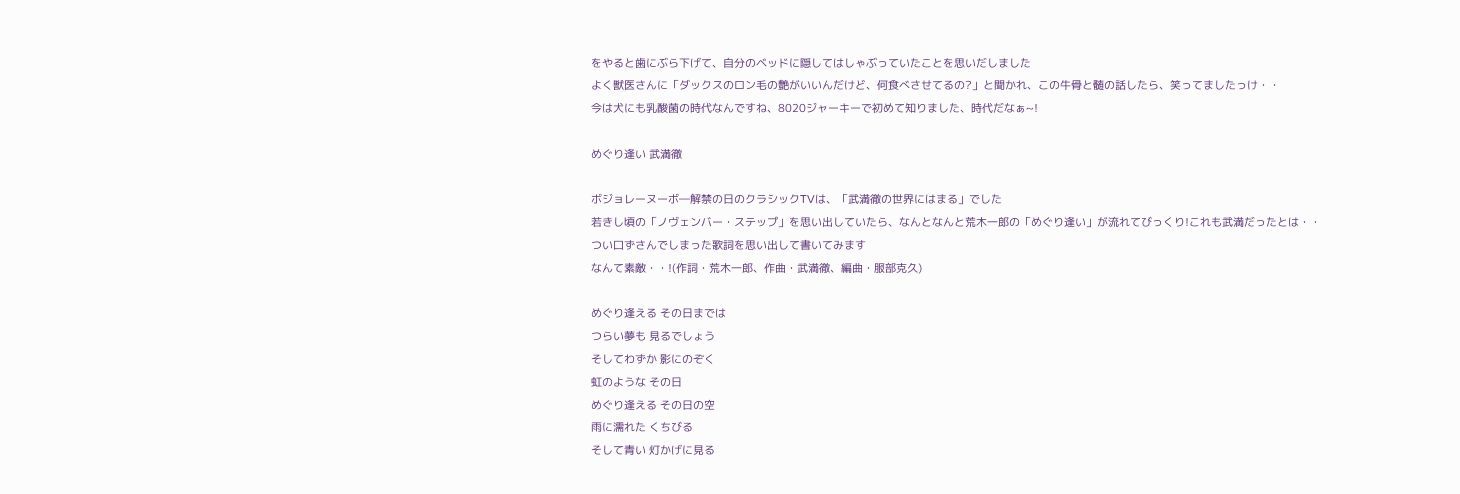をやると歯にぶら下げて、自分のベッドに隠してはしゃぶっていたことを思いだしました
よく獣医さんに「ダックスのロン毛の艶がいいんだけど、何食べさせてるの?」と聞かれ、この牛骨と髄の話したら、笑ってましたっけ・・
今は犬にも乳酸菌の時代なんですね、8020ジャーキーで初めて知りました、時代だなぁ~!

めぐり逢い 武満徹

ボジョレーヌーボ―解禁の日のクラシックTVは、「武満徹の世界にはまる」でした
若きし頃の「ノヴェンバー・ステップ」を思い出していたら、なんとなんと荒木一郎の「めぐり逢い」が流れてびっくり!これも武満だったとは・・
つい口ずさんでしまった歌詞を思い出して書いてみます
なんて素敵・・!(作詞・荒木一郎、作曲・武満徹、編曲・服部克久)

めぐり逢える その日までは
つらい夢も 見るでしょう
そしてわずか 影にのぞく
虹のような その日
めぐり逢える その日の空
雨に濡れた くちびる
そして青い 灯かげに見る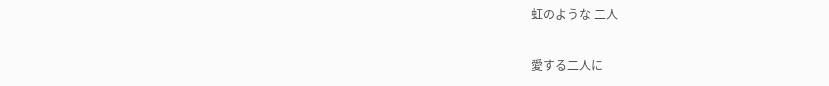虹のような 二人

愛する二人に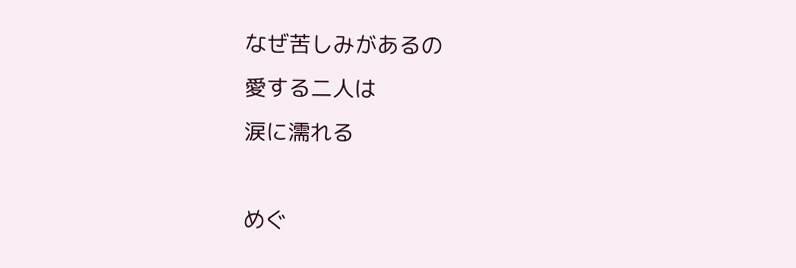なぜ苦しみがあるの
愛する二人は
涙に濡れる

めぐ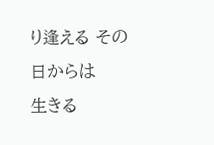り逢える その日からは
生きる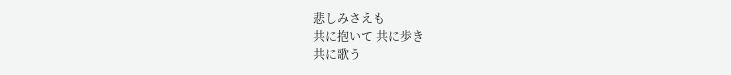悲しみさえも
共に抱いて 共に歩き
共に歌う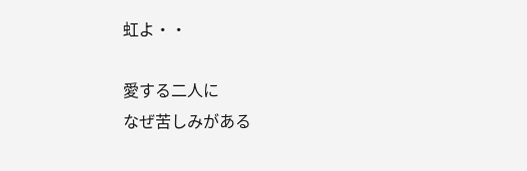虹よ・・

愛する二人に
なぜ苦しみがある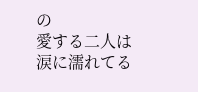の
愛する二人は
涙に濡れてる